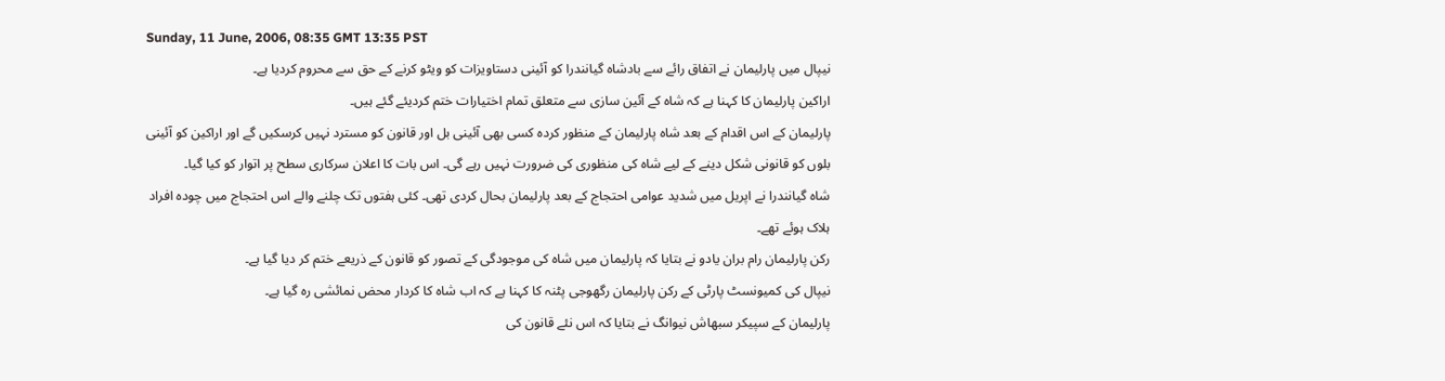Sunday, 11 June, 2006, 08:35 GMT 13:35 PST
نیپال میں پارلیمان نے اتفاق رائے سے بادشاہ گیانندرا کو آئینی دستاویزات کو ویٹو کرنے کے حق سے محروم کردیا ہے۔
اراکین پارلیمان کا کہنا ہے کہ شاہ کے آئین سازی سے متعلق تمام اختیارات ختم کردیئے گئے ہیں۔
پارلیمان کے اس اقدام کے بعد شاہ پارلیمان کے منظور کردہ کسی بھی آئینی بل اور قانون کو مسترد نہیں کرسکیں گے اور اراکین کو آئینی بلوں کو قانونی شکل دینے کے لیے شاہ کی منظوری کی ضرورت نہیں رہے گی۔ اس بات کا اعلان سرکاری سطح پر اتوار کو کیا گیا۔
شاہ گیانندرا نے اپریل میں شدید عوامی احتجاج کے بعد پارلیمان بحال کردی تھی۔ کئی ہفتوں تک چلنے والے اس احتجاج میں چودہ افراد ہلاک ہوئے تھے۔
رکن پارلیمان رام بران یادو نے بتایا کہ پارلیمان میں شاہ کی موجودگی کے تصور کو قانون کے ذریعے ختم کر دیا گیا ہے۔
نیپال کی کمیونسٹ پارٹی کے رکن پارلیمان رگھوجی پٹنہ کا کہنا ہے کہ اب شاہ کا کردار محض نمائشی رہ گیا ہے۔
پارلیمان کے سپیکر سبھاش نیوانگ نے بتایا کہ اس نئے قانون کی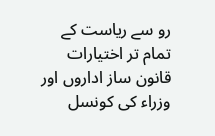رو سے ریاست کے تمام تر اختیارات قانون ساز اداروں اور وزراء کی کونسل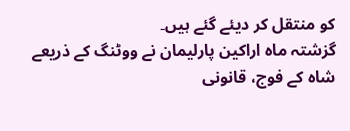کو منتقل کر دیئے گئے ہیں۔
گزشتہ ماہ اراکین پارلیمان نے ووٹنگ کے ذریعے شاہ کے فوج، قانونی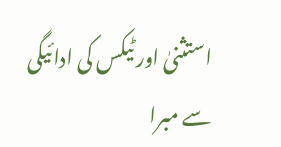استثنیٰ اور ٹیکس کی ادائیگی سے مبرا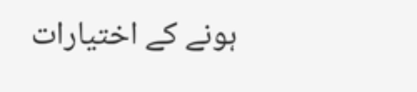ہونے کے اختیارات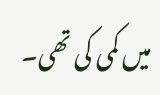میں کمی کی تھی۔